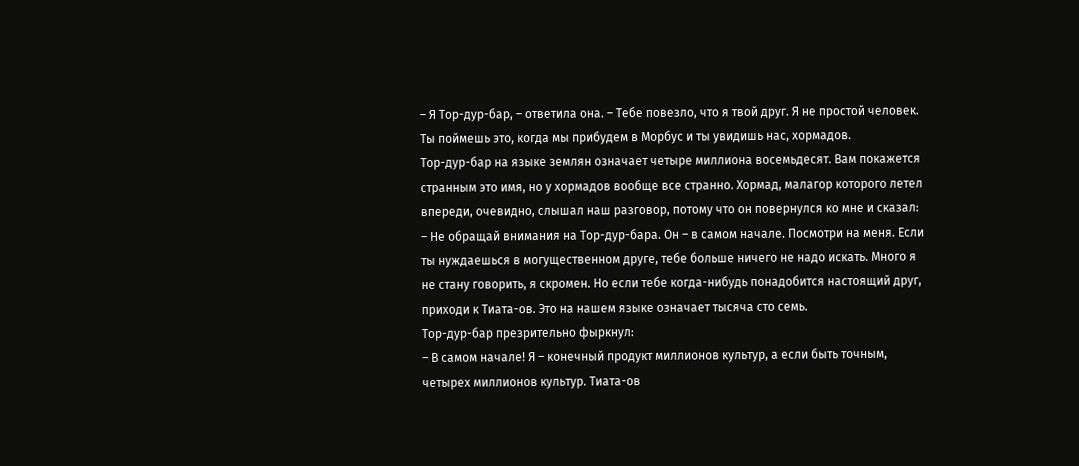– Я Тор-дур-бар, – ответила она. – Тебе повезло, что я твой друг. Я не простой человек. Ты поймешь это, когда мы прибудем в Морбус и ты увидишь нас, хормадов.
Тор-дур-бар на языке землян означает четыре миллиона восемьдесят. Вам покажется странным это имя, но у хормадов вообще все странно. Хормад, малагор которого летел впереди, очевидно, слышал наш разговор, потому что он повернулся ко мне и сказал:
– Не обращай внимания на Тор-дур-бара. Он – в самом начале. Посмотри на меня. Если ты нуждаешься в могущественном друге, тебе больше ничего не надо искать. Много я не стану говорить, я скромен. Но если тебе когда-нибудь понадобится настоящий друг, приходи к Тиата-ов. Это на нашем языке означает тысяча сто семь.
Тор-дур-бар презрительно фыркнул:
– В самом начале! Я – конечный продукт миллионов культур, а если быть точным, четырех миллионов культур. Тиата-ов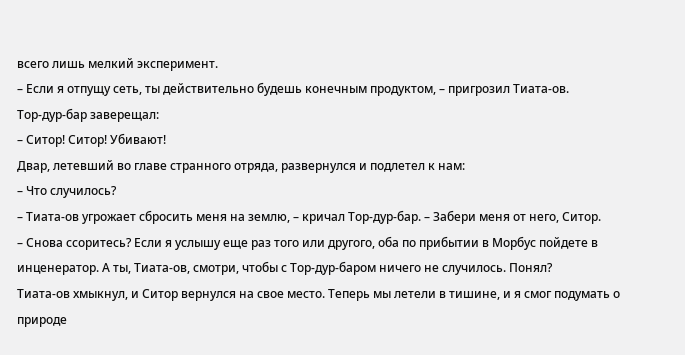всего лишь мелкий эксперимент.
– Если я отпущу сеть, ты действительно будешь конечным продуктом, – пригрозил Тиата-ов.
Тор-дур-бар заверещал:
– Ситор! Ситор! Убивают!
Двар, летевший во главе странного отряда, развернулся и подлетел к нам:
– Что случилось?
– Тиата-ов угрожает сбросить меня на землю, – кричал Тор-дур-бар. – Забери меня от него, Ситор.
– Снова ссоритесь? Если я услышу еще раз того или другого, оба по прибытии в Морбус пойдете в инценератор. А ты, Тиата-ов, смотри, чтобы с Тор-дур-баром ничего не случилось. Понял?
Тиата-ов хмыкнул, и Ситор вернулся на свое место. Теперь мы летели в тишине, и я смог подумать о природе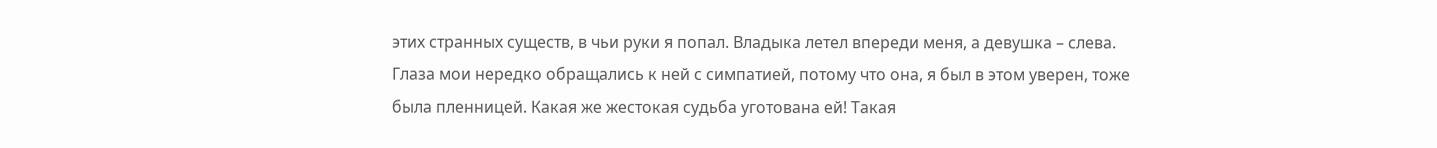этих странных существ, в чьи руки я попал. Владыка летел впереди меня, а девушка – слева. Глаза мои нередко обращались к ней с симпатией, потому что она, я был в этом уверен, тоже была пленницей. Какая же жестокая судьба уготована ей! Такая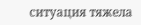ситуация тяжела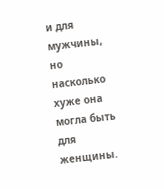и для мужчины, но насколько хуже она могла быть для женщины.